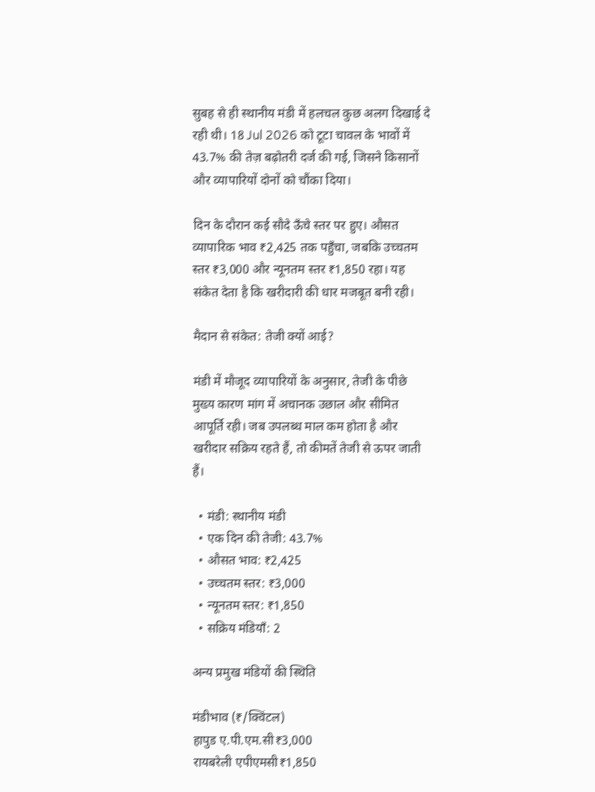सुबह से ही स्थानीय मंडी में हलचल कुछ अलग दिखाई दे रही थी। 18 Jul 2026 को टूटा चावल के भावों में 43.7% की तेज़ बढ़ोतरी दर्ज की गई, जिसने किसानों और व्यापारियों दोनों को चौंका दिया।

दिन के दौरान कई सौदे ऊँचे स्तर पर हुए। औसत व्यापारिक भाव ₹2,425 तक पहुँचा, जबकि उच्चतम स्तर ₹3,000 और न्यूनतम स्तर ₹1,850 रहा। यह संकेत देता है कि खरीदारी की धार मजबूत बनी रही।

मैदान से संकेत: तेजी क्यों आई?

मंडी में मौजूद व्यापारियों के अनुसार, तेजी के पीछे मुख्य कारण मांग में अचानक उछाल और सीमित आपूर्ति रही। जब उपलब्ध माल कम होता है और खरीदार सक्रिय रहते हैं, तो कीमतें तेजी से ऊपर जाती हैं।

  • मंडी: स्थानीय मंडी
  • एक दिन की तेजी: 43.7%
  • औसत भाव: ₹2,425
  • उच्चतम स्तर: ₹3,000
  • न्यूनतम स्तर: ₹1,850
  • सक्रिय मंडियाँ: 2

अन्य प्रमुख मंडियों की स्थिति

मंडीभाव (₹/क्विंटल)
हापुड ए.पी.एम.सी₹3,000
रायबरेली एपीएमसी₹1,850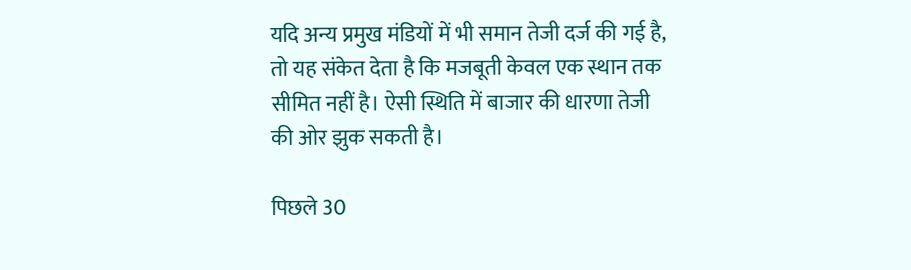यदि अन्य प्रमुख मंडियों में भी समान तेजी दर्ज की गई है, तो यह संकेत देता है कि मजबूती केवल एक स्थान तक सीमित नहीं है। ऐसी स्थिति में बाजार की धारणा तेजी की ओर झुक सकती है।

पिछले 30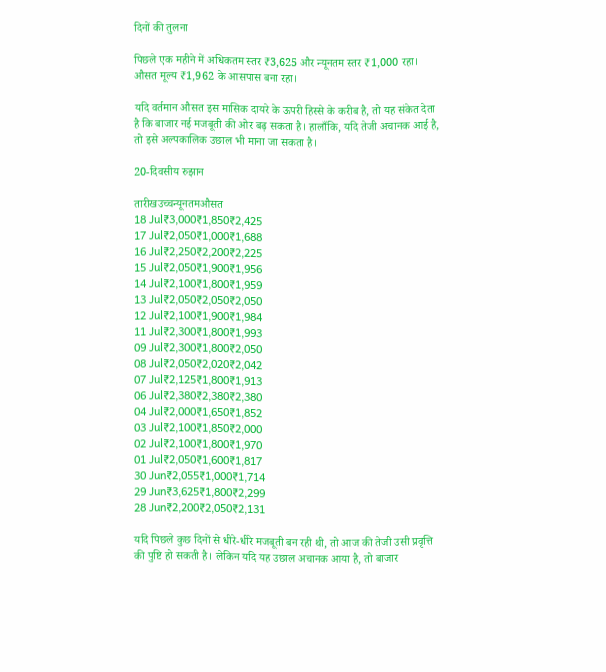दिनों की तुलना

पिछले एक महीने में अधिकतम स्तर ₹3,625 और न्यूनतम स्तर ₹1,000 रहा। औसत मूल्य ₹1,962 के आसपास बना रहा।

यदि वर्तमान औसत इस मासिक दायरे के ऊपरी हिस्से के करीब है, तो यह संकेत देता है कि बाजार नई मजबूती की ओर बढ़ सकता है। हालाँकि, यदि तेजी अचानक आई है, तो इसे अल्पकालिक उछाल भी माना जा सकता है।

20-दिवसीय रुझान

तारीखउच्चन्यूनतमऔसत
18 Jul₹3,000₹1,850₹2,425
17 Jul₹2,050₹1,000₹1,688
16 Jul₹2,250₹2,200₹2,225
15 Jul₹2,050₹1,900₹1,956
14 Jul₹2,100₹1,800₹1,959
13 Jul₹2,050₹2,050₹2,050
12 Jul₹2,100₹1,900₹1,984
11 Jul₹2,300₹1,800₹1,993
09 Jul₹2,300₹1,800₹2,050
08 Jul₹2,050₹2,020₹2,042
07 Jul₹2,125₹1,800₹1,913
06 Jul₹2,380₹2,380₹2,380
04 Jul₹2,000₹1,650₹1,852
03 Jul₹2,100₹1,850₹2,000
02 Jul₹2,100₹1,800₹1,970
01 Jul₹2,050₹1,600₹1,817
30 Jun₹2,055₹1,000₹1,714
29 Jun₹3,625₹1,800₹2,299
28 Jun₹2,200₹2,050₹2,131

यदि पिछले कुछ दिनों से धीरे-धीरे मजबूती बन रही थी, तो आज की तेजी उसी प्रवृत्ति की पुष्टि हो सकती है। लेकिन यदि यह उछाल अचानक आया है, तो बाजार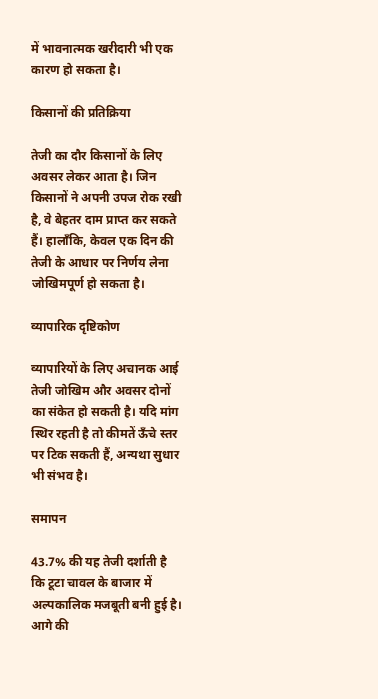में भावनात्मक खरीदारी भी एक कारण हो सकता है।

किसानों की प्रतिक्रिया

तेजी का दौर किसानों के लिए अवसर लेकर आता है। जिन किसानों ने अपनी उपज रोक रखी है, वे बेहतर दाम प्राप्त कर सकते हैं। हालाँकि, केवल एक दिन की तेजी के आधार पर निर्णय लेना जोखिमपूर्ण हो सकता है।

व्यापारिक दृष्टिकोण

व्यापारियों के लिए अचानक आई तेजी जोखिम और अवसर दोनों का संकेत हो सकती है। यदि मांग स्थिर रहती है तो कीमतें ऊँचे स्तर पर टिक सकती हैं, अन्यथा सुधार भी संभव है।

समापन

43.7% की यह तेजी दर्शाती है कि टूटा चावल के बाजार में अल्पकालिक मजबूती बनी हुई है। आगे की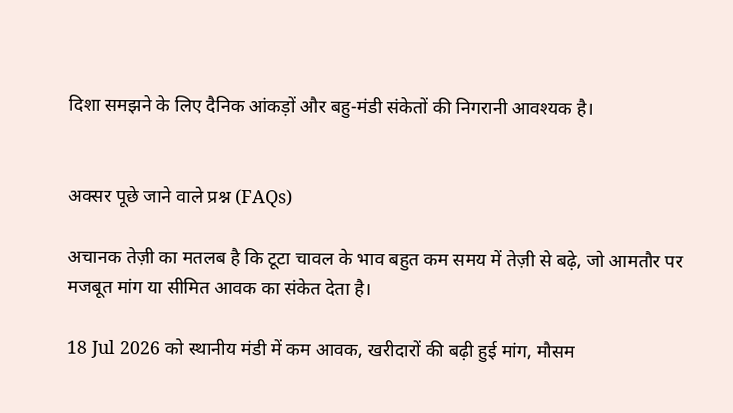दिशा समझने के लिए दैनिक आंकड़ों और बहु-मंडी संकेतों की निगरानी आवश्यक है।


अक्सर पूछे जाने वाले प्रश्न (FAQs)

अचानक तेज़ी का मतलब है कि टूटा चावल के भाव बहुत कम समय में तेज़ी से बढ़े, जो आमतौर पर मजबूत मांग या सीमित आवक का संकेत देता है।

18 Jul 2026 को स्थानीय मंडी में कम आवक, खरीदारों की बढ़ी हुई मांग, मौसम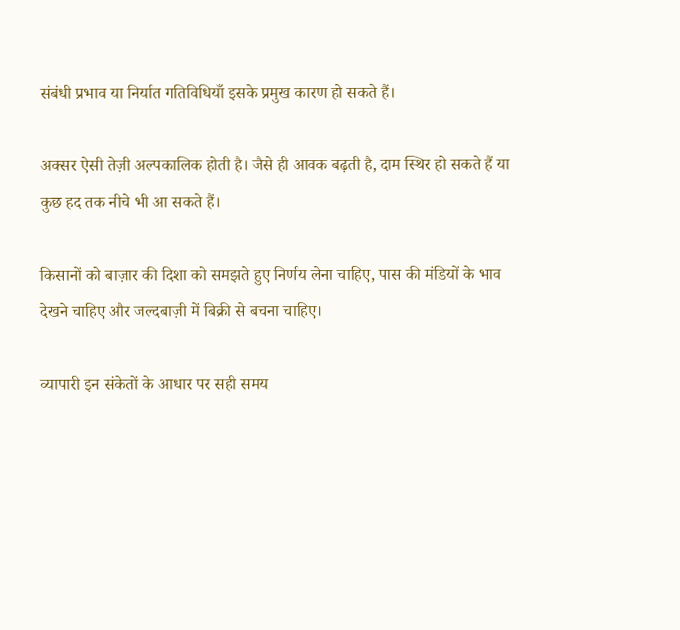संबंधी प्रभाव या निर्यात गतिविधियाँ इसके प्रमुख कारण हो सकते हैं।

अक्सर ऐसी तेज़ी अल्पकालिक होती है। जैसे ही आवक बढ़ती है, दाम स्थिर हो सकते हैं या कुछ हद तक नीचे भी आ सकते हैं।

किसानों को बाज़ार की दिशा को समझते हुए निर्णय लेना चाहिए, पास की मंडियों के भाव देखने चाहिए और जल्दबाज़ी में बिक्री से बचना चाहिए।

व्यापारी इन संकेतों के आधार पर सही समय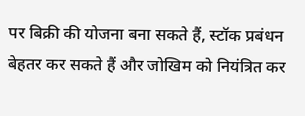पर बिक्री की योजना बना सकते हैं, स्टॉक प्रबंधन बेहतर कर सकते हैं और जोखिम को नियंत्रित कर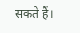सकते हैं।